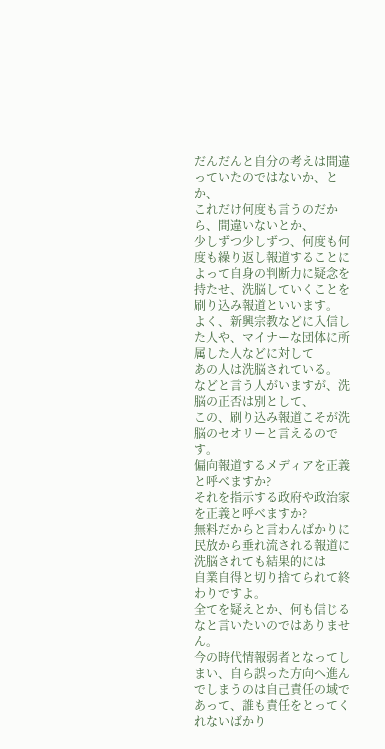だんだんと自分の考えは間違っていたのではないか、とか、
これだけ何度も言うのだから、間違いないとか、
少しずつ少しずつ、何度も何度も繰り返し報道することによって自身の判断力に疑念を持たせ、洗脳していくことを
刷り込み報道といいます。
よく、新興宗教などに入信した人や、マイナーな団体に所属した人などに対して
あの人は洗脳されている。
などと言う人がいますが、洗脳の正否は別として、
この、刷り込み報道こそが洗脳のセオリーと言えるのです。
偏向報道するメディアを正義と呼べますか?
それを指示する政府や政治家を正義と呼べますか?
無料だからと言わんばかりに民放から垂れ流される報道に洗脳されても結果的には
自業自得と切り捨てられて終わりですよ。
全てを疑えとか、何も信じるなと言いたいのではありません。
今の時代情報弱者となってしまい、自ら誤った方向へ進んでしまうのは自己責任の域であって、誰も責任をとってくれないばかり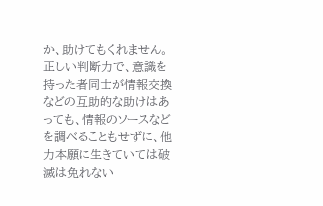か、助けてもくれません。
正しい判断力で、意識を持った者同士が情報交換などの互助的な助けはあっても、情報のソースなどを調べることもせずに、他力本願に生きていては破滅は免れない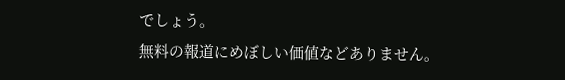でしょう。
無料の報道にめぼしい価値などありません。